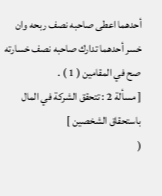أحدهما اعطى صاحبه نصف ربحه وان خسر أحدهما تدارك صاحبه نصف خسارته صح في المقامين ( 1 ) .
[ مسألة 2 : تتحقق الشركة في المال باستحقاق الشخصين ]
(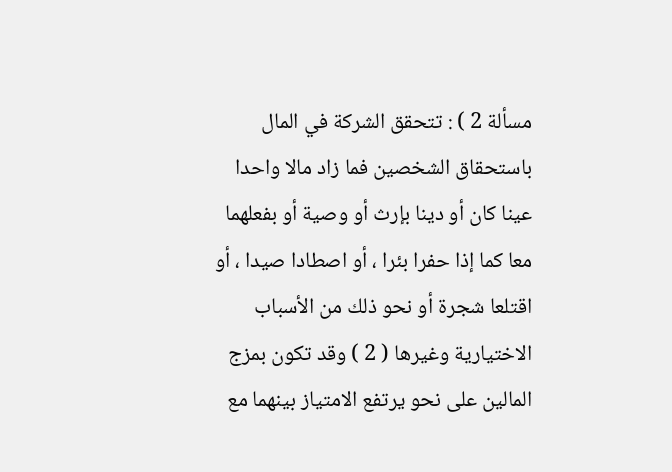مسألة 2 ) : تتحقق الشركة في المال باستحقاق الشخصين فما زاد مالا واحدا عينا كان أو دينا بإرث أو وصية أو بفعلهما معا كما إذا حفرا بئرا ، أو اصطادا صيدا ، أو اقتلعا شجرة أو نحو ذلك من الأسباب الاختيارية وغيرها ( 2 ) وقد تكون بمزج المالين على نحو يرتفع الامتياز بينهما مع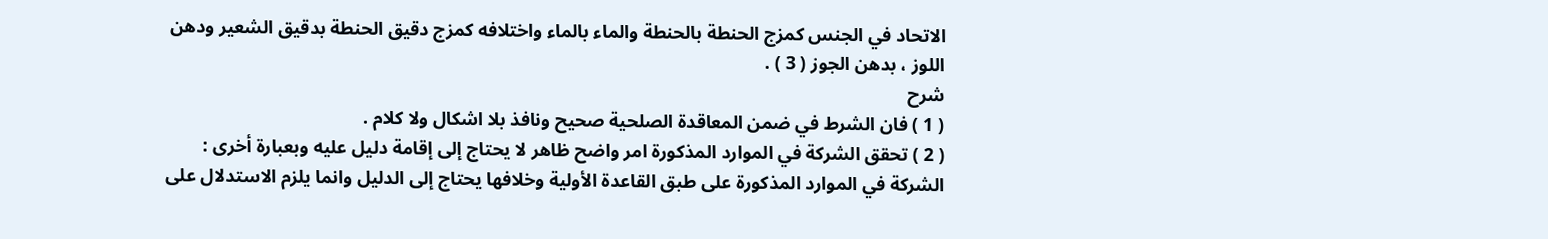الاتحاد في الجنس كمزج الحنطة بالحنطة والماء بالماء واختلافه كمزج دقيق الحنطة بدقيق الشعير ودهن اللوز ، بدهن الجوز ( 3 ) .
شرح
( 1 ) فان الشرط في ضمن المعاقدة الصلحية صحيح ونافذ بلا اشكال ولا كلام .
( 2 ) تحقق الشركة في الموارد المذكورة امر واضح ظاهر لا يحتاج إلى إقامة دليل عليه وبعبارة أخرى : الشركة في الموارد المذكورة على طبق القاعدة الأولية وخلافها يحتاج إلى الدليل وانما يلزم الاستدلال على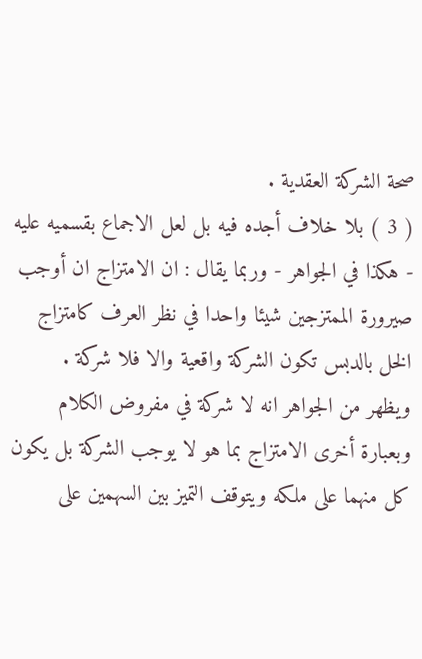صحة الشركة العقدية .
( 3 ) بلا خلاف أجده فيه بل لعل الاجماع بقسميه عليه - هكذا في الجواهر - وربما يقال : ان الامتزاج ان أوجب صيرورة الممتزجين شيئا واحدا في نظر العرف كامتزاج الخل بالدبس تكون الشركة واقعية والا فلا شركة .
ويظهر من الجواهر انه لا شركة في مفروض الكلام وبعبارة أخرى الامتزاج بما هو لا يوجب الشركة بل يكون كل منهما على ملكه ويتوقف التميز بين السهمين على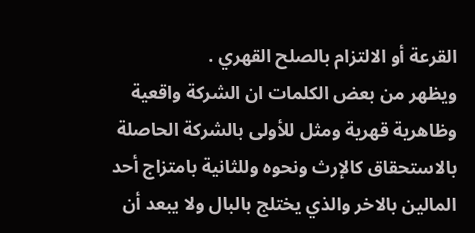القرعة أو الالتزام بالصلح القهري .
ويظهر من بعض الكلمات ان الشركة واقعية وظاهرية قهرية ومثل للأولى بالشركة الحاصلة بالاستحقاق كالإرث ونحوه وللثانية بامتزاج أحد المالين بالاخر والذي يختلج بالبال ولا يبعد أن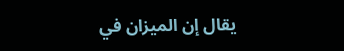يقال إن الميزان في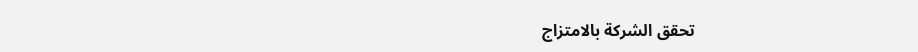تحقق الشركة بالامتزاج